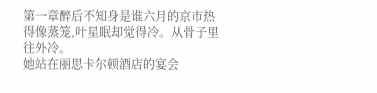第一章醉后不知身是谁六月的京市热得像蒸笼,叶星眠却觉得冷。从骨子里往外冷。
她站在丽思卡尔顿酒店的宴会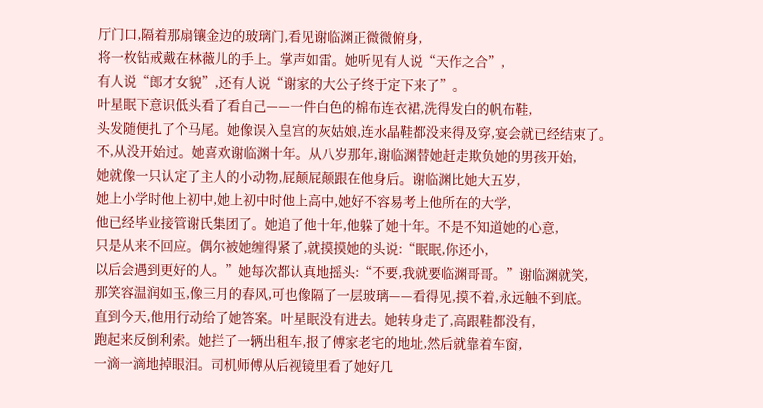厅门口,隔着那扇镶金边的玻璃门,看见谢临渊正微微俯身,
将一枚钻戒戴在林薇儿的手上。掌声如雷。她听见有人说“天作之合”,
有人说“郎才女貌”,还有人说“谢家的大公子终于定下来了”。
叶星眠下意识低头看了看自己——一件白色的棉布连衣裙,洗得发白的帆布鞋,
头发随便扎了个马尾。她像误入皇宫的灰姑娘,连水晶鞋都没来得及穿,宴会就已经结束了。
不,从没开始过。她喜欢谢临渊十年。从八岁那年,谢临渊替她赶走欺负她的男孩开始,
她就像一只认定了主人的小动物,屁颠屁颠跟在他身后。谢临渊比她大五岁,
她上小学时他上初中,她上初中时他上高中,她好不容易考上他所在的大学,
他已经毕业接管谢氏集团了。她追了他十年,他躲了她十年。不是不知道她的心意,
只是从来不回应。偶尔被她缠得紧了,就摸摸她的头说:“眠眠,你还小,
以后会遇到更好的人。”她每次都认真地摇头:“不要,我就要临渊哥哥。”谢临渊就笑,
那笑容温润如玉,像三月的春风,可也像隔了一层玻璃——看得见,摸不着,永远触不到底。
直到今天,他用行动给了她答案。叶星眠没有进去。她转身走了,高跟鞋都没有,
跑起来反倒利索。她拦了一辆出租车,报了傅家老宅的地址,然后就靠着车窗,
一滴一滴地掉眼泪。司机师傅从后视镜里看了她好几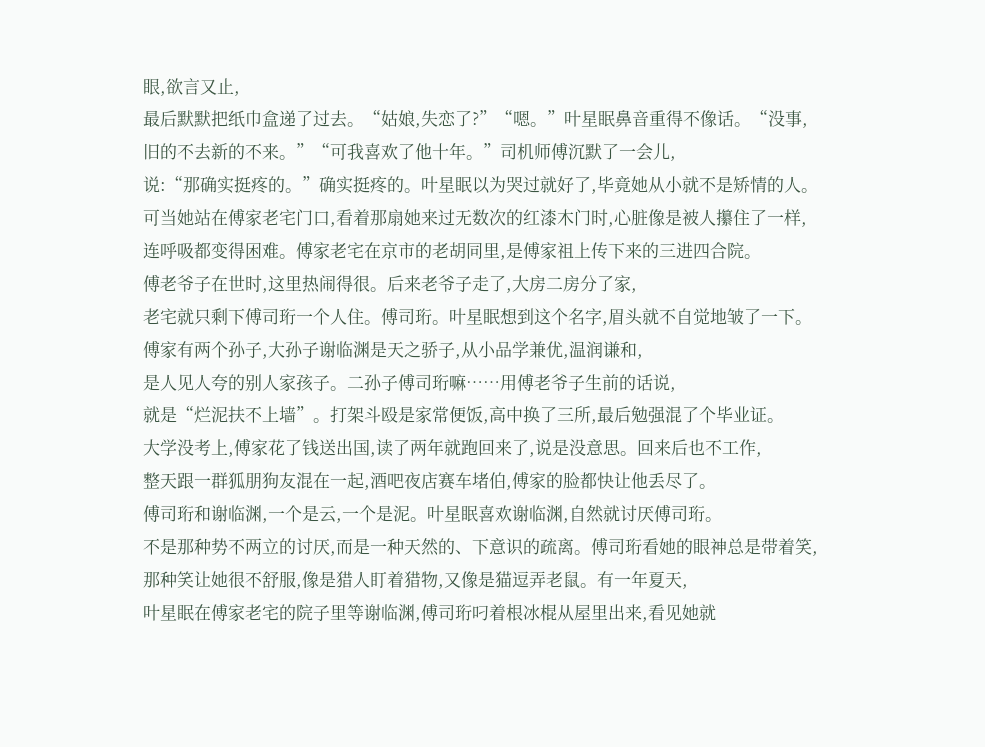眼,欲言又止,
最后默默把纸巾盒递了过去。“姑娘,失恋了?”“嗯。”叶星眠鼻音重得不像话。“没事,
旧的不去新的不来。”“可我喜欢了他十年。”司机师傅沉默了一会儿,
说:“那确实挺疼的。”确实挺疼的。叶星眠以为哭过就好了,毕竟她从小就不是矫情的人。
可当她站在傅家老宅门口,看着那扇她来过无数次的红漆木门时,心脏像是被人攥住了一样,
连呼吸都变得困难。傅家老宅在京市的老胡同里,是傅家祖上传下来的三进四合院。
傅老爷子在世时,这里热闹得很。后来老爷子走了,大房二房分了家,
老宅就只剩下傅司珩一个人住。傅司珩。叶星眠想到这个名字,眉头就不自觉地皱了一下。
傅家有两个孙子,大孙子谢临渊是天之骄子,从小品学兼优,温润谦和,
是人见人夸的别人家孩子。二孙子傅司珩嘛……用傅老爷子生前的话说,
就是“烂泥扶不上墙”。打架斗殴是家常便饭,高中换了三所,最后勉强混了个毕业证。
大学没考上,傅家花了钱送出国,读了两年就跑回来了,说是没意思。回来后也不工作,
整天跟一群狐朋狗友混在一起,酒吧夜店赛车堵伯,傅家的脸都快让他丢尽了。
傅司珩和谢临渊,一个是云,一个是泥。叶星眠喜欢谢临渊,自然就讨厌傅司珩。
不是那种势不两立的讨厌,而是一种天然的、下意识的疏离。傅司珩看她的眼神总是带着笑,
那种笑让她很不舒服,像是猎人盯着猎物,又像是猫逗弄老鼠。有一年夏天,
叶星眠在傅家老宅的院子里等谢临渊,傅司珩叼着根冰棍从屋里出来,看见她就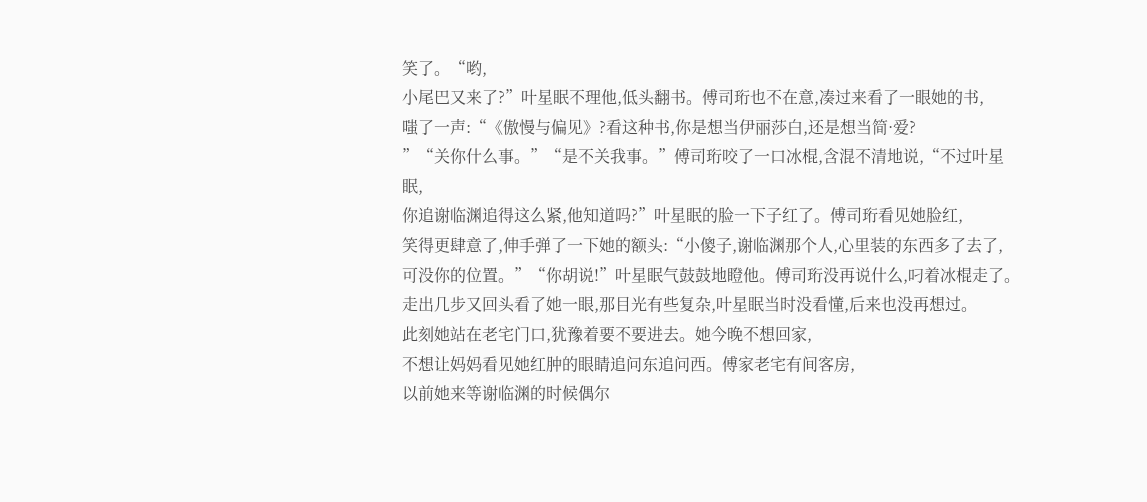笑了。“哟,
小尾巴又来了?”叶星眠不理他,低头翻书。傅司珩也不在意,凑过来看了一眼她的书,
嗤了一声:“《傲慢与偏见》?看这种书,你是想当伊丽莎白,还是想当简·爱?
”“关你什么事。”“是不关我事。”傅司珩咬了一口冰棍,含混不清地说,“不过叶星眠,
你追谢临渊追得这么紧,他知道吗?”叶星眠的脸一下子红了。傅司珩看见她脸红,
笑得更肆意了,伸手弹了一下她的额头:“小傻子,谢临渊那个人,心里装的东西多了去了,
可没你的位置。”“你胡说!”叶星眠气鼓鼓地瞪他。傅司珩没再说什么,叼着冰棍走了。
走出几步又回头看了她一眼,那目光有些复杂,叶星眠当时没看懂,后来也没再想过。
此刻她站在老宅门口,犹豫着要不要进去。她今晚不想回家,
不想让妈妈看见她红肿的眼睛追问东追问西。傅家老宅有间客房,
以前她来等谢临渊的时候偶尔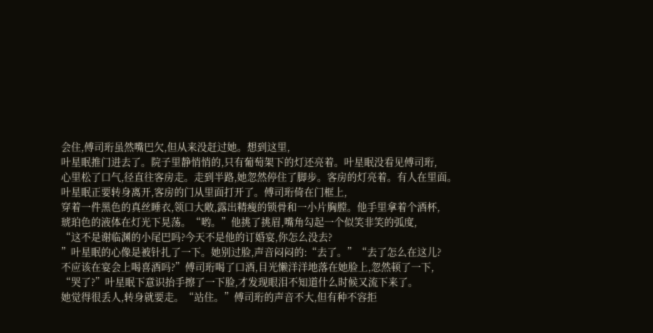会住,傅司珩虽然嘴巴欠,但从来没赶过她。想到这里,
叶星眠推门进去了。院子里静悄悄的,只有葡萄架下的灯还亮着。叶星眠没看见傅司珩,
心里松了口气,径直往客房走。走到半路,她忽然停住了脚步。客房的灯亮着。有人在里面。
叶星眠正要转身离开,客房的门从里面打开了。傅司珩倚在门框上,
穿着一件黑色的真丝睡衣,领口大敞,露出精瘦的锁骨和一小片胸膛。他手里拿着个酒杯,
琥珀色的液体在灯光下晃荡。“哟。”他挑了挑眉,嘴角勾起一个似笑非笑的弧度,
“这不是谢临渊的小尾巴吗?今天不是他的订婚宴,你怎么没去?
”叶星眠的心像是被针扎了一下。她别过脸,声音闷闷的:“去了。”“去了怎么在这儿?
不应该在宴会上喝喜酒吗?”傅司珩喝了口酒,目光懒洋洋地落在她脸上,忽然顿了一下,
“哭了?”叶星眠下意识抬手擦了一下脸,才发现眼泪不知道什么时候又流下来了。
她觉得很丢人,转身就要走。“站住。”傅司珩的声音不大,但有种不容拒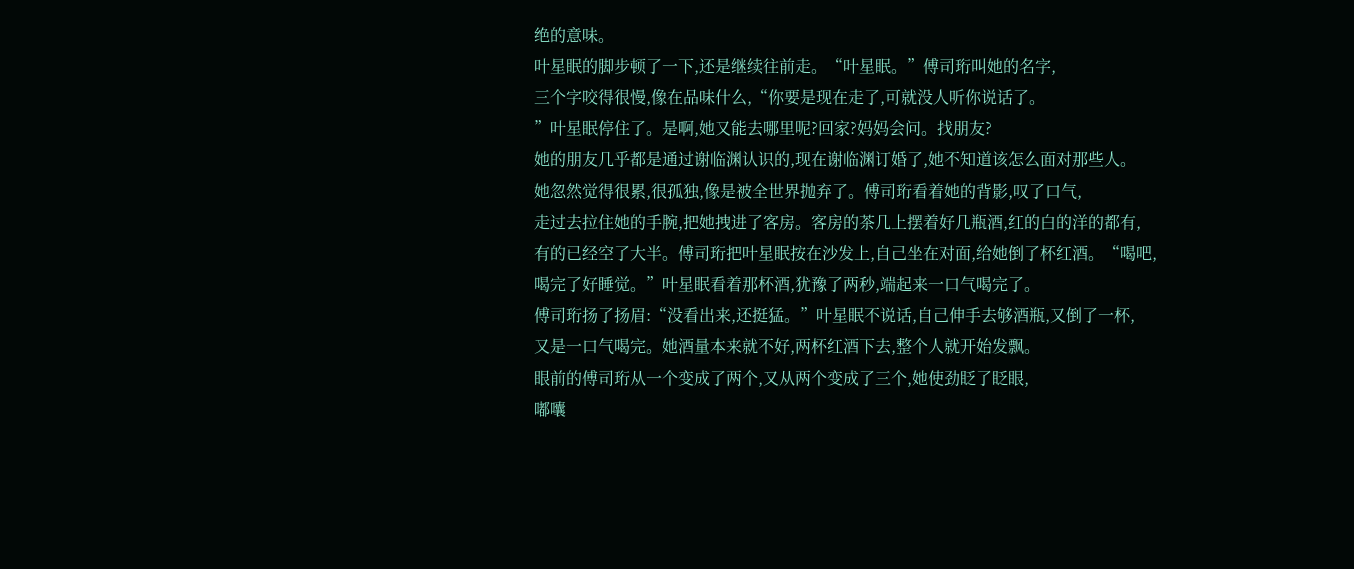绝的意味。
叶星眠的脚步顿了一下,还是继续往前走。“叶星眠。”傅司珩叫她的名字,
三个字咬得很慢,像在品味什么,“你要是现在走了,可就没人听你说话了。
”叶星眠停住了。是啊,她又能去哪里呢?回家?妈妈会问。找朋友?
她的朋友几乎都是通过谢临渊认识的,现在谢临渊订婚了,她不知道该怎么面对那些人。
她忽然觉得很累,很孤独,像是被全世界抛弃了。傅司珩看着她的背影,叹了口气,
走过去拉住她的手腕,把她拽进了客房。客房的茶几上摆着好几瓶酒,红的白的洋的都有,
有的已经空了大半。傅司珩把叶星眠按在沙发上,自己坐在对面,给她倒了杯红酒。“喝吧,
喝完了好睡觉。”叶星眠看着那杯酒,犹豫了两秒,端起来一口气喝完了。
傅司珩扬了扬眉:“没看出来,还挺猛。”叶星眠不说话,自己伸手去够酒瓶,又倒了一杯,
又是一口气喝完。她酒量本来就不好,两杯红酒下去,整个人就开始发飘。
眼前的傅司珩从一个变成了两个,又从两个变成了三个,她使劲眨了眨眼,
嘟囔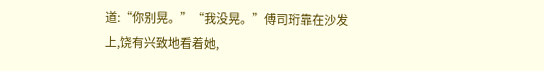道:“你别晃。”“我没晃。”傅司珩靠在沙发上,饶有兴致地看着她,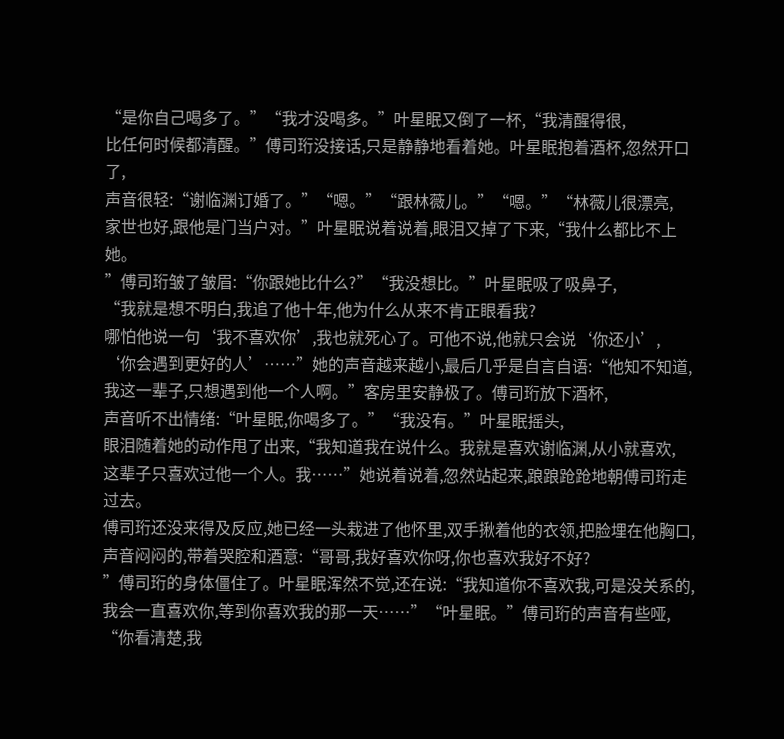“是你自己喝多了。”“我才没喝多。”叶星眠又倒了一杯,“我清醒得很,
比任何时候都清醒。”傅司珩没接话,只是静静地看着她。叶星眠抱着酒杯,忽然开口了,
声音很轻:“谢临渊订婚了。”“嗯。”“跟林薇儿。”“嗯。”“林薇儿很漂亮,
家世也好,跟他是门当户对。”叶星眠说着说着,眼泪又掉了下来,“我什么都比不上她。
”傅司珩皱了皱眉:“你跟她比什么?”“我没想比。”叶星眠吸了吸鼻子,
“我就是想不明白,我追了他十年,他为什么从来不肯正眼看我?
哪怕他说一句‘我不喜欢你’,我也就死心了。可他不说,他就只会说‘你还小’,
‘你会遇到更好的人’……”她的声音越来越小,最后几乎是自言自语:“他知不知道,
我这一辈子,只想遇到他一个人啊。”客房里安静极了。傅司珩放下酒杯,
声音听不出情绪:“叶星眠,你喝多了。”“我没有。”叶星眠摇头,
眼泪随着她的动作甩了出来,“我知道我在说什么。我就是喜欢谢临渊,从小就喜欢,
这辈子只喜欢过他一个人。我……”她说着说着,忽然站起来,踉踉跄跄地朝傅司珩走过去。
傅司珩还没来得及反应,她已经一头栽进了他怀里,双手揪着他的衣领,把脸埋在他胸口,
声音闷闷的,带着哭腔和酒意:“哥哥,我好喜欢你呀,你也喜欢我好不好?
”傅司珩的身体僵住了。叶星眠浑然不觉,还在说:“我知道你不喜欢我,可是没关系的,
我会一直喜欢你,等到你喜欢我的那一天……”“叶星眠。”傅司珩的声音有些哑,
“你看清楚,我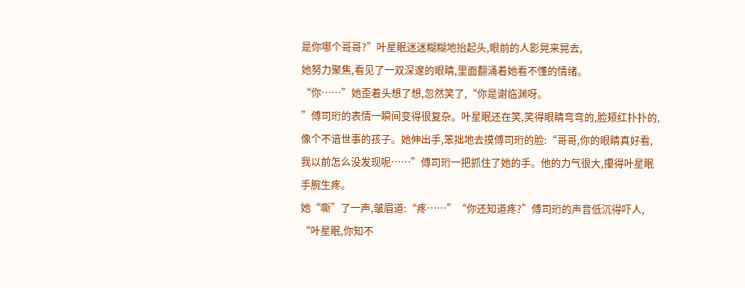是你哪个哥哥?”叶星眠迷迷糊糊地抬起头,眼前的人影晃来晃去,
她努力聚焦,看见了一双深邃的眼睛,里面翻涌着她看不懂的情绪。
“你……”她歪着头想了想,忽然笑了,“你是谢临渊呀。
”傅司珩的表情一瞬间变得很复杂。叶星眠还在笑,笑得眼睛弯弯的,脸颊红扑扑的,
像个不谙世事的孩子。她伸出手,笨拙地去摸傅司珩的脸:“哥哥,你的眼睛真好看,
我以前怎么没发现呢……”傅司珩一把抓住了她的手。他的力气很大,攥得叶星眠手腕生疼。
她“嘶”了一声,皱眉道:“疼……”“你还知道疼?”傅司珩的声音低沉得吓人,
“叶星眠,你知不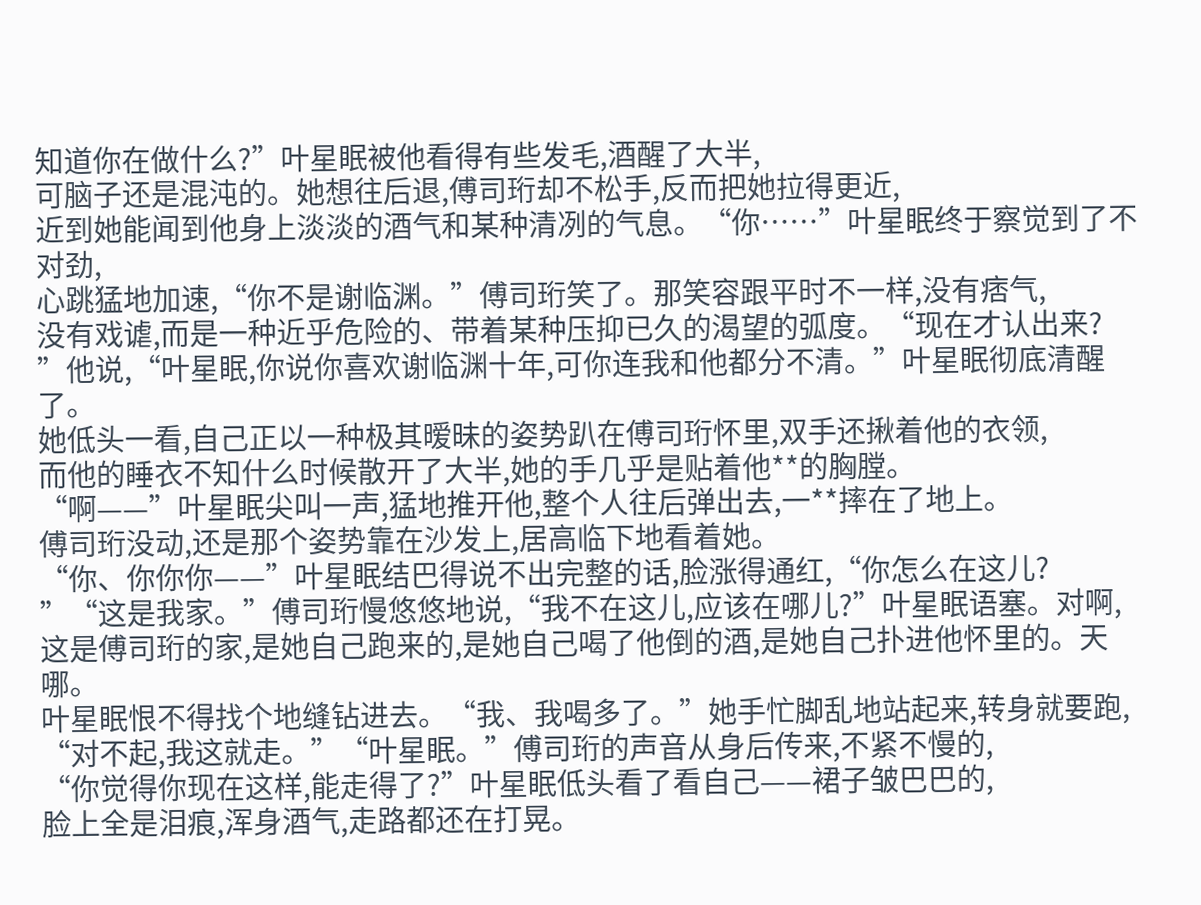知道你在做什么?”叶星眠被他看得有些发毛,酒醒了大半,
可脑子还是混沌的。她想往后退,傅司珩却不松手,反而把她拉得更近,
近到她能闻到他身上淡淡的酒气和某种清冽的气息。“你……”叶星眠终于察觉到了不对劲,
心跳猛地加速,“你不是谢临渊。”傅司珩笑了。那笑容跟平时不一样,没有痞气,
没有戏谑,而是一种近乎危险的、带着某种压抑已久的渴望的弧度。“现在才认出来?
”他说,“叶星眠,你说你喜欢谢临渊十年,可你连我和他都分不清。”叶星眠彻底清醒了。
她低头一看,自己正以一种极其暧昧的姿势趴在傅司珩怀里,双手还揪着他的衣领,
而他的睡衣不知什么时候散开了大半,她的手几乎是贴着他**的胸膛。
“啊——”叶星眠尖叫一声,猛地推开他,整个人往后弹出去,一**摔在了地上。
傅司珩没动,还是那个姿势靠在沙发上,居高临下地看着她。
“你、你你你——”叶星眠结巴得说不出完整的话,脸涨得通红,“你怎么在这儿?
”“这是我家。”傅司珩慢悠悠地说,“我不在这儿,应该在哪儿?”叶星眠语塞。对啊,
这是傅司珩的家,是她自己跑来的,是她自己喝了他倒的酒,是她自己扑进他怀里的。天哪。
叶星眠恨不得找个地缝钻进去。“我、我喝多了。”她手忙脚乱地站起来,转身就要跑,
“对不起,我这就走。”“叶星眠。”傅司珩的声音从身后传来,不紧不慢的,
“你觉得你现在这样,能走得了?”叶星眠低头看了看自己——裙子皱巴巴的,
脸上全是泪痕,浑身酒气,走路都还在打晃。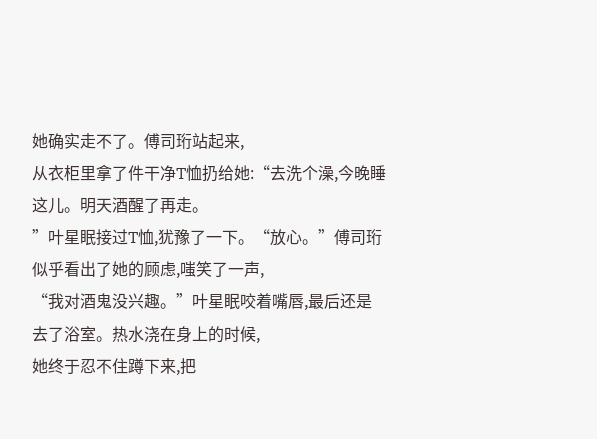她确实走不了。傅司珩站起来,
从衣柜里拿了件干净T恤扔给她:“去洗个澡,今晚睡这儿。明天酒醒了再走。
”叶星眠接过T恤,犹豫了一下。“放心。”傅司珩似乎看出了她的顾虑,嗤笑了一声,
“我对酒鬼没兴趣。”叶星眠咬着嘴唇,最后还是去了浴室。热水浇在身上的时候,
她终于忍不住蹲下来,把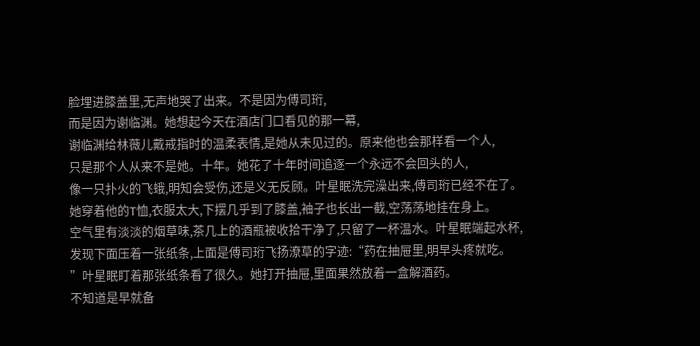脸埋进膝盖里,无声地哭了出来。不是因为傅司珩,
而是因为谢临渊。她想起今天在酒店门口看见的那一幕,
谢临渊给林薇儿戴戒指时的温柔表情,是她从未见过的。原来他也会那样看一个人,
只是那个人从来不是她。十年。她花了十年时间追逐一个永远不会回头的人,
像一只扑火的飞蛾,明知会受伤,还是义无反顾。叶星眠洗完澡出来,傅司珩已经不在了。
她穿着他的T恤,衣服太大,下摆几乎到了膝盖,袖子也长出一截,空荡荡地挂在身上。
空气里有淡淡的烟草味,茶几上的酒瓶被收拾干净了,只留了一杯温水。叶星眠端起水杯,
发现下面压着一张纸条,上面是傅司珩飞扬潦草的字迹:“药在抽屉里,明早头疼就吃。
”叶星眠盯着那张纸条看了很久。她打开抽屉,里面果然放着一盒解酒药。
不知道是早就备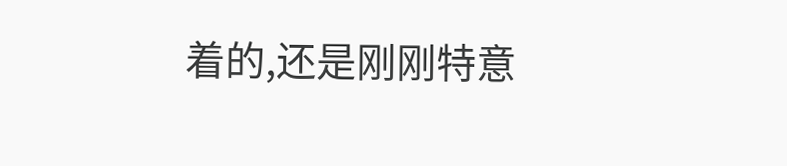着的,还是刚刚特意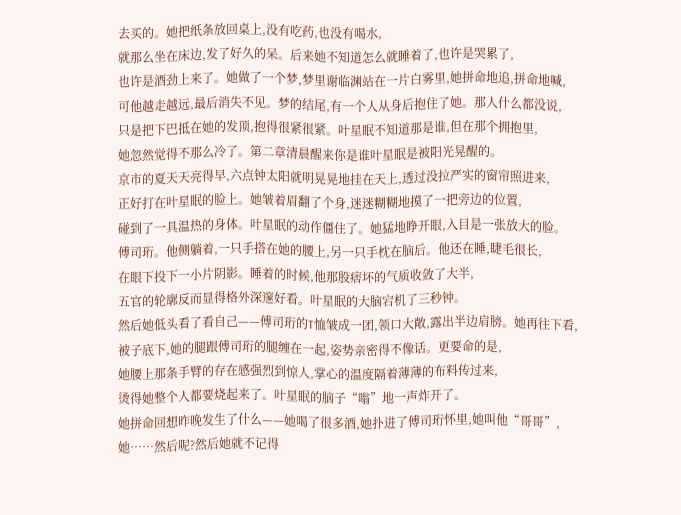去买的。她把纸条放回桌上,没有吃药,也没有喝水,
就那么坐在床边,发了好久的呆。后来她不知道怎么就睡着了,也许是哭累了,
也许是酒劲上来了。她做了一个梦,梦里谢临渊站在一片白雾里,她拼命地追,拼命地喊,
可他越走越远,最后消失不见。梦的结尾,有一个人从身后抱住了她。那人什么都没说,
只是把下巴抵在她的发顶,抱得很紧很紧。叶星眠不知道那是谁,但在那个拥抱里,
她忽然觉得不那么冷了。第二章清晨醒来你是谁叶星眠是被阳光晃醒的。
京市的夏天天亮得早,六点钟太阳就明晃晃地挂在天上,透过没拉严实的窗帘照进来,
正好打在叶星眠的脸上。她皱着眉翻了个身,迷迷糊糊地摸了一把旁边的位置,
碰到了一具温热的身体。叶星眠的动作僵住了。她猛地睁开眼,入目是一张放大的脸。
傅司珩。他侧躺着,一只手搭在她的腰上,另一只手枕在脑后。他还在睡,睫毛很长,
在眼下投下一小片阴影。睡着的时候,他那股痞坏的气质收敛了大半,
五官的轮廓反而显得格外深邃好看。叶星眠的大脑宕机了三秒钟。
然后她低头看了看自己——傅司珩的T恤皱成一团,领口大敞,露出半边肩膀。她再往下看,
被子底下,她的腿跟傅司珩的腿缠在一起,姿势亲密得不像话。更要命的是,
她腰上那条手臂的存在感强烈到惊人,掌心的温度隔着薄薄的布料传过来,
烫得她整个人都要烧起来了。叶星眠的脑子“嗡”地一声炸开了。
她拼命回想昨晚发生了什么——她喝了很多酒,她扑进了傅司珩怀里,她叫他“哥哥”,
她……然后呢?然后她就不记得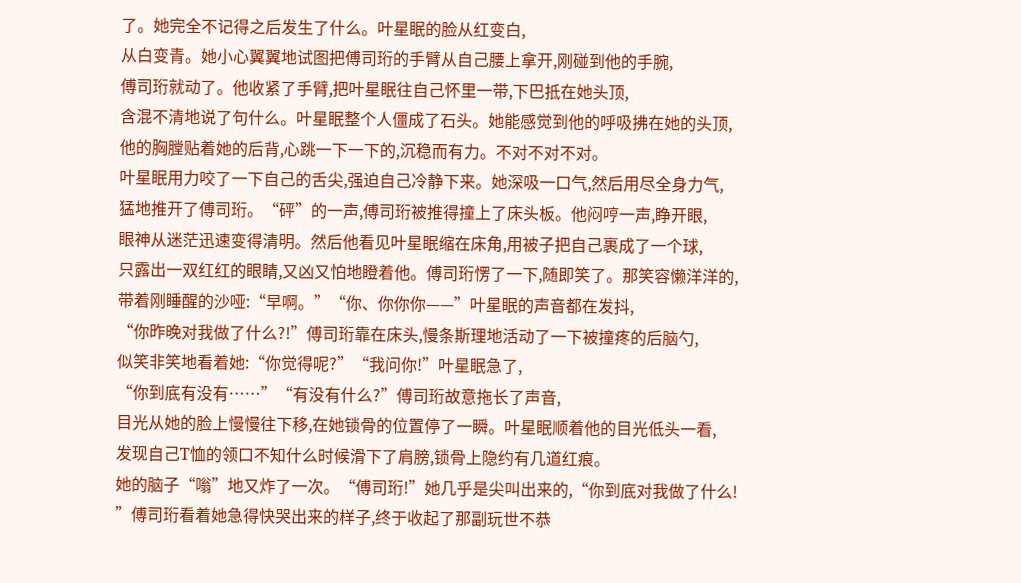了。她完全不记得之后发生了什么。叶星眠的脸从红变白,
从白变青。她小心翼翼地试图把傅司珩的手臂从自己腰上拿开,刚碰到他的手腕,
傅司珩就动了。他收紧了手臂,把叶星眠往自己怀里一带,下巴抵在她头顶,
含混不清地说了句什么。叶星眠整个人僵成了石头。她能感觉到他的呼吸拂在她的头顶,
他的胸膛贴着她的后背,心跳一下一下的,沉稳而有力。不对不对不对。
叶星眠用力咬了一下自己的舌尖,强迫自己冷静下来。她深吸一口气,然后用尽全身力气,
猛地推开了傅司珩。“砰”的一声,傅司珩被推得撞上了床头板。他闷哼一声,睁开眼,
眼神从迷茫迅速变得清明。然后他看见叶星眠缩在床角,用被子把自己裹成了一个球,
只露出一双红红的眼睛,又凶又怕地瞪着他。傅司珩愣了一下,随即笑了。那笑容懒洋洋的,
带着刚睡醒的沙哑:“早啊。”“你、你你你——”叶星眠的声音都在发抖,
“你昨晚对我做了什么?!”傅司珩靠在床头,慢条斯理地活动了一下被撞疼的后脑勺,
似笑非笑地看着她:“你觉得呢?”“我问你!”叶星眠急了,
“你到底有没有……”“有没有什么?”傅司珩故意拖长了声音,
目光从她的脸上慢慢往下移,在她锁骨的位置停了一瞬。叶星眠顺着他的目光低头一看,
发现自己T恤的领口不知什么时候滑下了肩膀,锁骨上隐约有几道红痕。
她的脑子“嗡”地又炸了一次。“傅司珩!”她几乎是尖叫出来的,“你到底对我做了什么!
”傅司珩看着她急得快哭出来的样子,终于收起了那副玩世不恭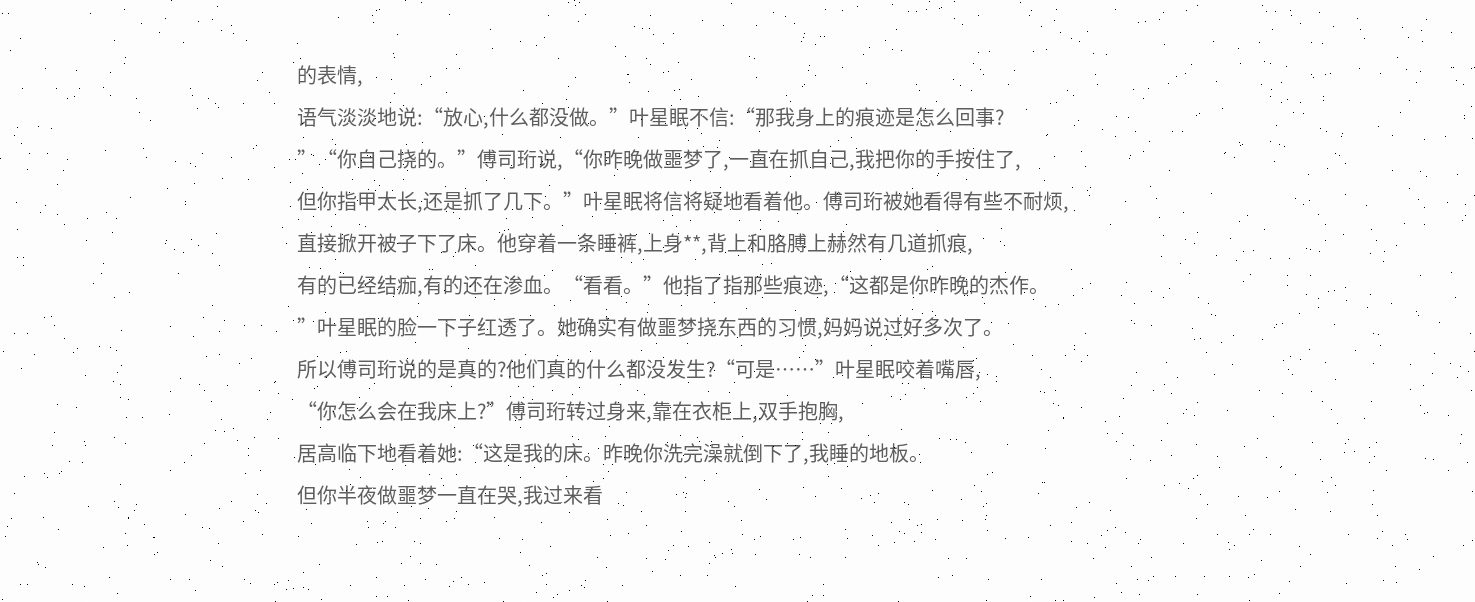的表情,
语气淡淡地说:“放心,什么都没做。”叶星眠不信:“那我身上的痕迹是怎么回事?
”“你自己挠的。”傅司珩说,“你昨晚做噩梦了,一直在抓自己,我把你的手按住了,
但你指甲太长,还是抓了几下。”叶星眠将信将疑地看着他。傅司珩被她看得有些不耐烦,
直接掀开被子下了床。他穿着一条睡裤,上身**,背上和胳膊上赫然有几道抓痕,
有的已经结痂,有的还在渗血。“看看。”他指了指那些痕迹,“这都是你昨晚的杰作。
”叶星眠的脸一下子红透了。她确实有做噩梦挠东西的习惯,妈妈说过好多次了。
所以傅司珩说的是真的?他们真的什么都没发生?“可是……”叶星眠咬着嘴唇,
“你怎么会在我床上?”傅司珩转过身来,靠在衣柜上,双手抱胸,
居高临下地看着她:“这是我的床。昨晚你洗完澡就倒下了,我睡的地板。
但你半夜做噩梦一直在哭,我过来看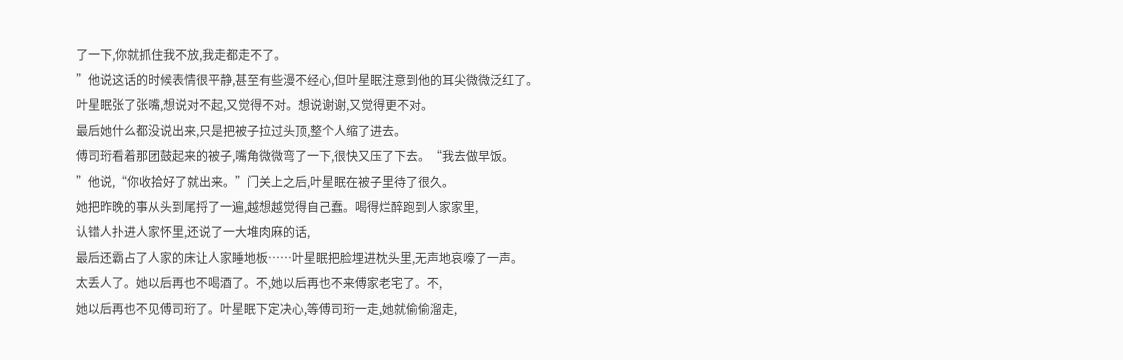了一下,你就抓住我不放,我走都走不了。
”他说这话的时候表情很平静,甚至有些漫不经心,但叶星眠注意到他的耳尖微微泛红了。
叶星眠张了张嘴,想说对不起,又觉得不对。想说谢谢,又觉得更不对。
最后她什么都没说出来,只是把被子拉过头顶,整个人缩了进去。
傅司珩看着那团鼓起来的被子,嘴角微微弯了一下,很快又压了下去。“我去做早饭。
”他说,“你收拾好了就出来。”门关上之后,叶星眠在被子里待了很久。
她把昨晚的事从头到尾捋了一遍,越想越觉得自己蠢。喝得烂醉跑到人家家里,
认错人扑进人家怀里,还说了一大堆肉麻的话,
最后还霸占了人家的床让人家睡地板……叶星眠把脸埋进枕头里,无声地哀嚎了一声。
太丢人了。她以后再也不喝酒了。不,她以后再也不来傅家老宅了。不,
她以后再也不见傅司珩了。叶星眠下定决心,等傅司珩一走,她就偷偷溜走,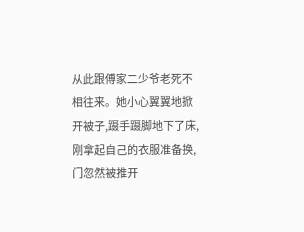从此跟傅家二少爷老死不相往来。她小心翼翼地掀开被子,蹑手蹑脚地下了床,
刚拿起自己的衣服准备换,门忽然被推开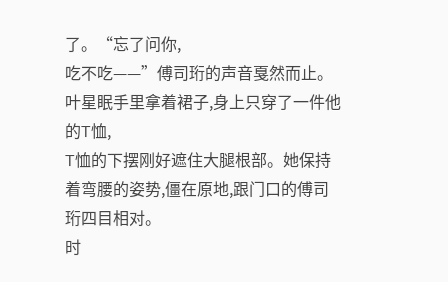了。“忘了问你,
吃不吃——”傅司珩的声音戛然而止。叶星眠手里拿着裙子,身上只穿了一件他的T恤,
T恤的下摆刚好遮住大腿根部。她保持着弯腰的姿势,僵在原地,跟门口的傅司珩四目相对。
时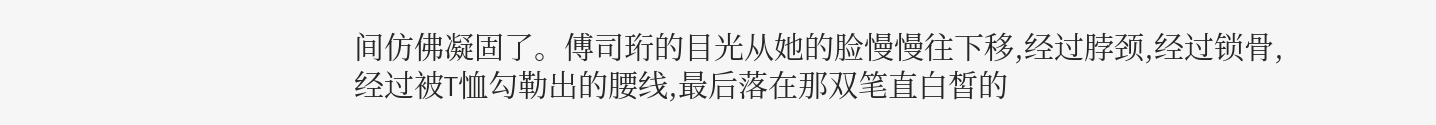间仿佛凝固了。傅司珩的目光从她的脸慢慢往下移,经过脖颈,经过锁骨,
经过被T恤勾勒出的腰线,最后落在那双笔直白皙的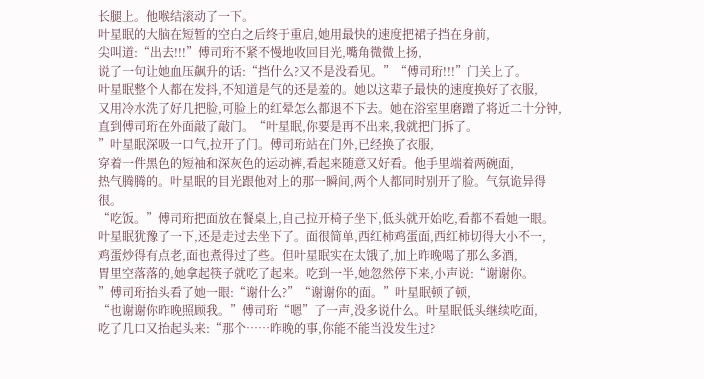长腿上。他喉结滚动了一下。
叶星眠的大脑在短暂的空白之后终于重启,她用最快的速度把裙子挡在身前,
尖叫道:“出去!!!”傅司珩不紧不慢地收回目光,嘴角微微上扬,
说了一句让她血压飙升的话:“挡什么?又不是没看见。”“傅司珩!!!”门关上了。
叶星眠整个人都在发抖,不知道是气的还是羞的。她以这辈子最快的速度换好了衣服,
又用冷水洗了好几把脸,可脸上的红晕怎么都退不下去。她在浴室里磨蹭了将近二十分钟,
直到傅司珩在外面敲了敲门。“叶星眠,你要是再不出来,我就把门拆了。
”叶星眠深吸一口气,拉开了门。傅司珩站在门外,已经换了衣服,
穿着一件黑色的短袖和深灰色的运动裤,看起来随意又好看。他手里端着两碗面,
热气腾腾的。叶星眠的目光跟他对上的那一瞬间,两个人都同时别开了脸。气氛诡异得很。
“吃饭。”傅司珩把面放在餐桌上,自己拉开椅子坐下,低头就开始吃,看都不看她一眼。
叶星眠犹豫了一下,还是走过去坐下了。面很简单,西红柿鸡蛋面,西红柿切得大小不一,
鸡蛋炒得有点老,面也煮得过了些。但叶星眠实在太饿了,加上昨晚喝了那么多酒,
胃里空落落的,她拿起筷子就吃了起来。吃到一半,她忽然停下来,小声说:“谢谢你。
”傅司珩抬头看了她一眼:“谢什么?”“谢谢你的面。”叶星眠顿了顿,
“也谢谢你昨晚照顾我。”傅司珩“嗯”了一声,没多说什么。叶星眠低头继续吃面,
吃了几口又抬起头来:“那个……昨晚的事,你能不能当没发生过?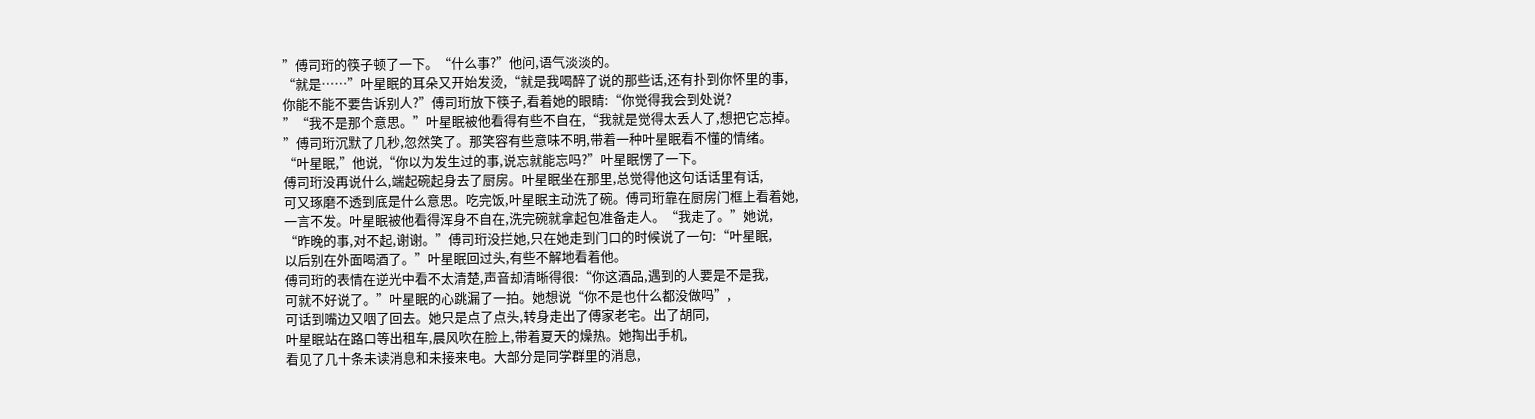”傅司珩的筷子顿了一下。“什么事?”他问,语气淡淡的。
“就是……”叶星眠的耳朵又开始发烫,“就是我喝醉了说的那些话,还有扑到你怀里的事,
你能不能不要告诉别人?”傅司珩放下筷子,看着她的眼睛:“你觉得我会到处说?
”“我不是那个意思。”叶星眠被他看得有些不自在,“我就是觉得太丢人了,想把它忘掉。
”傅司珩沉默了几秒,忽然笑了。那笑容有些意味不明,带着一种叶星眠看不懂的情绪。
“叶星眠,”他说,“你以为发生过的事,说忘就能忘吗?”叶星眠愣了一下。
傅司珩没再说什么,端起碗起身去了厨房。叶星眠坐在那里,总觉得他这句话话里有话,
可又琢磨不透到底是什么意思。吃完饭,叶星眠主动洗了碗。傅司珩靠在厨房门框上看着她,
一言不发。叶星眠被他看得浑身不自在,洗完碗就拿起包准备走人。“我走了。”她说,
“昨晚的事,对不起,谢谢。”傅司珩没拦她,只在她走到门口的时候说了一句:“叶星眠,
以后别在外面喝酒了。”叶星眠回过头,有些不解地看着他。
傅司珩的表情在逆光中看不太清楚,声音却清晰得很:“你这酒品,遇到的人要是不是我,
可就不好说了。”叶星眠的心跳漏了一拍。她想说“你不是也什么都没做吗”,
可话到嘴边又咽了回去。她只是点了点头,转身走出了傅家老宅。出了胡同,
叶星眠站在路口等出租车,晨风吹在脸上,带着夏天的燥热。她掏出手机,
看见了几十条未读消息和未接来电。大部分是同学群里的消息,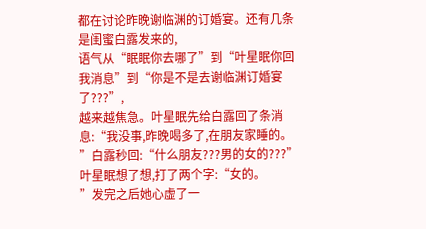都在讨论昨晚谢临渊的订婚宴。还有几条是闺蜜白露发来的,
语气从“眠眠你去哪了”到“叶星眠你回我消息”到“你是不是去谢临渊订婚宴了???”,
越来越焦急。叶星眠先给白露回了条消息:“我没事,昨晚喝多了,在朋友家睡的。
”白露秒回:“什么朋友???男的女的???”叶星眠想了想,打了两个字:“女的。
”发完之后她心虚了一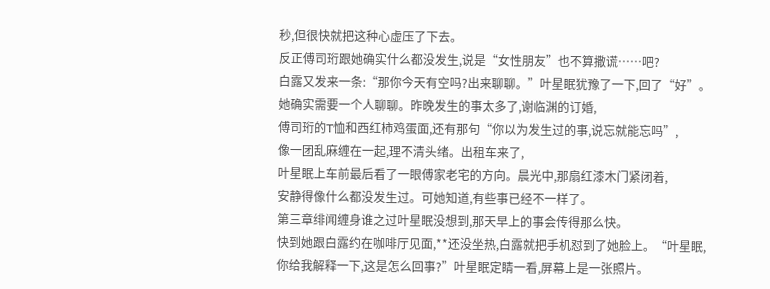秒,但很快就把这种心虚压了下去。
反正傅司珩跟她确实什么都没发生,说是“女性朋友”也不算撒谎……吧?
白露又发来一条:“那你今天有空吗?出来聊聊。”叶星眠犹豫了一下,回了“好”。
她确实需要一个人聊聊。昨晚发生的事太多了,谢临渊的订婚,
傅司珩的T恤和西红柿鸡蛋面,还有那句“你以为发生过的事,说忘就能忘吗”,
像一团乱麻缠在一起,理不清头绪。出租车来了,
叶星眠上车前最后看了一眼傅家老宅的方向。晨光中,那扇红漆木门紧闭着,
安静得像什么都没发生过。可她知道,有些事已经不一样了。
第三章绯闻缠身谁之过叶星眠没想到,那天早上的事会传得那么快。
快到她跟白露约在咖啡厅见面,**还没坐热,白露就把手机怼到了她脸上。“叶星眠,
你给我解释一下,这是怎么回事?”叶星眠定睛一看,屏幕上是一张照片。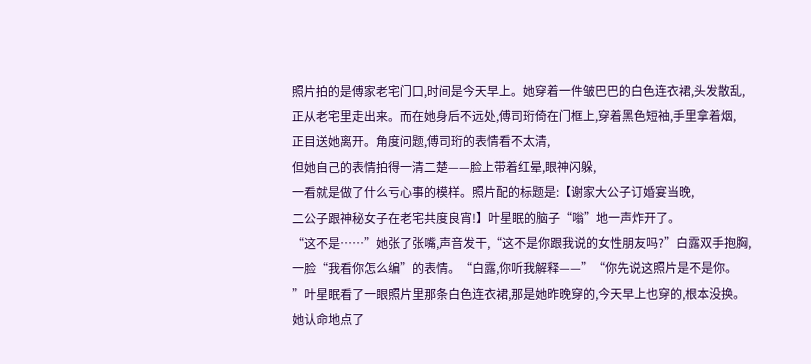照片拍的是傅家老宅门口,时间是今天早上。她穿着一件皱巴巴的白色连衣裙,头发散乱,
正从老宅里走出来。而在她身后不远处,傅司珩倚在门框上,穿着黑色短袖,手里拿着烟,
正目送她离开。角度问题,傅司珩的表情看不太清,
但她自己的表情拍得一清二楚——脸上带着红晕,眼神闪躲,
一看就是做了什么亏心事的模样。照片配的标题是:【谢家大公子订婚宴当晚,
二公子跟神秘女子在老宅共度良宵!】叶星眠的脑子“嗡”地一声炸开了。
“这不是……”她张了张嘴,声音发干,“这不是你跟我说的女性朋友吗?”白露双手抱胸,
一脸“我看你怎么编”的表情。“白露,你听我解释——”“你先说这照片是不是你。
”叶星眠看了一眼照片里那条白色连衣裙,那是她昨晚穿的,今天早上也穿的,根本没换。
她认命地点了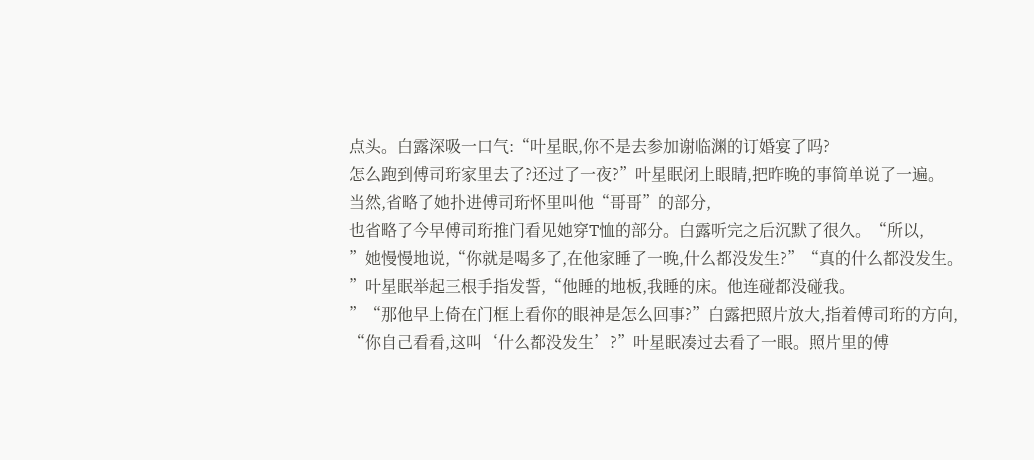点头。白露深吸一口气:“叶星眠,你不是去参加谢临渊的订婚宴了吗?
怎么跑到傅司珩家里去了?还过了一夜?”叶星眠闭上眼睛,把昨晚的事简单说了一遍。
当然,省略了她扑进傅司珩怀里叫他“哥哥”的部分,
也省略了今早傅司珩推门看见她穿T恤的部分。白露听完之后沉默了很久。“所以,
”她慢慢地说,“你就是喝多了,在他家睡了一晚,什么都没发生?”“真的什么都没发生。
”叶星眠举起三根手指发誓,“他睡的地板,我睡的床。他连碰都没碰我。
”“那他早上倚在门框上看你的眼神是怎么回事?”白露把照片放大,指着傅司珩的方向,
“你自己看看,这叫‘什么都没发生’?”叶星眠凑过去看了一眼。照片里的傅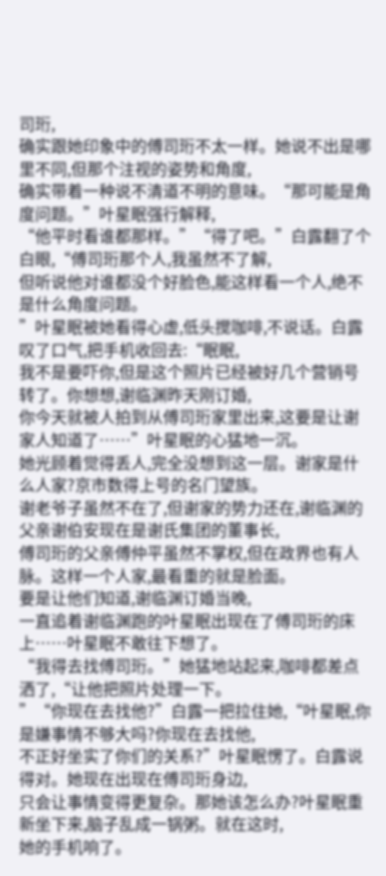司珩,
确实跟她印象中的傅司珩不太一样。她说不出是哪里不同,但那个注视的姿势和角度,
确实带着一种说不清道不明的意味。“那可能是角度问题。”叶星眠强行解释,
“他平时看谁都那样。”“得了吧。”白露翻了个白眼,“傅司珩那个人,我虽然不了解,
但听说他对谁都没个好脸色,能这样看一个人,绝不是什么角度问题。
”叶星眠被她看得心虚,低头搅咖啡,不说话。白露叹了口气,把手机收回去:“眠眠,
我不是要吓你,但是这个照片已经被好几个营销号转了。你想想,谢临渊昨天刚订婚,
你今天就被人拍到从傅司珩家里出来,这要是让谢家人知道了……”叶星眠的心猛地一沉。
她光顾着觉得丢人,完全没想到这一层。谢家是什么人家?京市数得上号的名门望族。
谢老爷子虽然不在了,但谢家的势力还在,谢临渊的父亲谢伯安现在是谢氏集团的董事长,
傅司珩的父亲傅仲平虽然不掌权,但在政界也有人脉。这样一个人家,最看重的就是脸面。
要是让他们知道,谢临渊订婚当晚,
一直追着谢临渊跑的叶星眠出现在了傅司珩的床上……叶星眠不敢往下想了。
“我得去找傅司珩。”她猛地站起来,咖啡都差点洒了,“让他把照片处理一下。
”“你现在去找他?”白露一把拉住她,“叶星眠,你是嫌事情不够大吗?你现在去找他,
不正好坐实了你们的关系?”叶星眠愣了。白露说得对。她现在出现在傅司珩身边,
只会让事情变得更复杂。那她该怎么办?叶星眠重新坐下来,脑子乱成一锅粥。就在这时,
她的手机响了。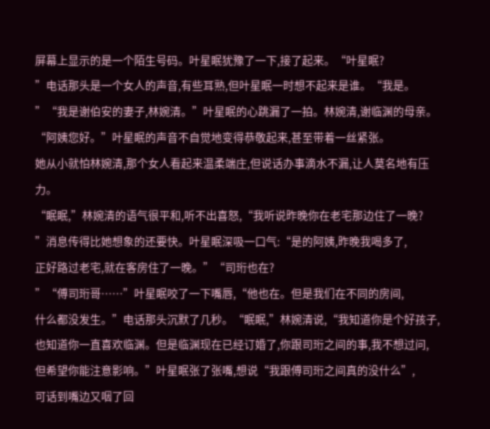屏幕上显示的是一个陌生号码。叶星眠犹豫了一下,接了起来。“叶星眠?
”电话那头是一个女人的声音,有些耳熟,但叶星眠一时想不起来是谁。“我是。
”“我是谢伯安的妻子,林婉清。”叶星眠的心跳漏了一拍。林婉清,谢临渊的母亲。
“阿姨您好。”叶星眠的声音不自觉地变得恭敬起来,甚至带着一丝紧张。
她从小就怕林婉清,那个女人看起来温柔端庄,但说话办事滴水不漏,让人莫名地有压力。
“眠眠,”林婉清的语气很平和,听不出喜怒,“我听说昨晚你在老宅那边住了一晚?
”消息传得比她想象的还要快。叶星眠深吸一口气:“是的阿姨,昨晚我喝多了,
正好路过老宅,就在客房住了一晚。”“司珩也在?
”“傅司珩哥……”叶星眠咬了一下嘴唇,“他也在。但是我们在不同的房间,
什么都没发生。”电话那头沉默了几秒。“眠眠,”林婉清说,“我知道你是个好孩子,
也知道你一直喜欢临渊。但是临渊现在已经订婚了,你跟司珩之间的事,我不想过问,
但希望你能注意影响。”叶星眠张了张嘴,想说“我跟傅司珩之间真的没什么”,
可话到嘴边又咽了回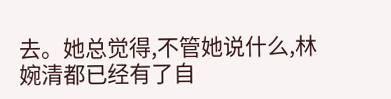去。她总觉得,不管她说什么,林婉清都已经有了自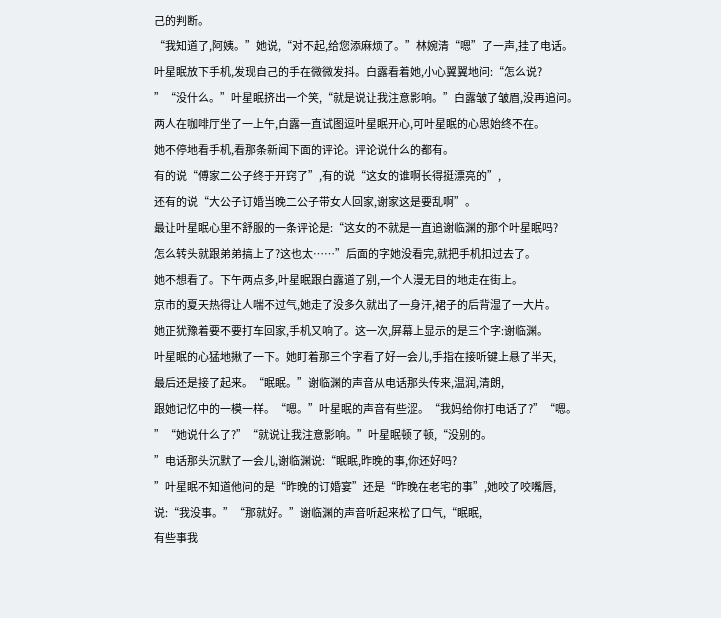己的判断。
“我知道了,阿姨。”她说,“对不起,给您添麻烦了。”林婉清“嗯”了一声,挂了电话。
叶星眠放下手机,发现自己的手在微微发抖。白露看着她,小心翼翼地问:“怎么说?
”“没什么。”叶星眠挤出一个笑,“就是说让我注意影响。”白露皱了皱眉,没再追问。
两人在咖啡厅坐了一上午,白露一直试图逗叶星眠开心,可叶星眠的心思始终不在。
她不停地看手机,看那条新闻下面的评论。评论说什么的都有。
有的说“傅家二公子终于开窍了”,有的说“这女的谁啊长得挺漂亮的”,
还有的说“大公子订婚当晚二公子带女人回家,谢家这是要乱啊”。
最让叶星眠心里不舒服的一条评论是:“这女的不就是一直追谢临渊的那个叶星眠吗?
怎么转头就跟弟弟搞上了?这也太……”后面的字她没看完,就把手机扣过去了。
她不想看了。下午两点多,叶星眠跟白露道了别,一个人漫无目的地走在街上。
京市的夏天热得让人喘不过气,她走了没多久就出了一身汗,裙子的后背湿了一大片。
她正犹豫着要不要打车回家,手机又响了。这一次,屏幕上显示的是三个字:谢临渊。
叶星眠的心猛地揪了一下。她盯着那三个字看了好一会儿,手指在接听键上悬了半天,
最后还是接了起来。“眠眠。”谢临渊的声音从电话那头传来,温润,清朗,
跟她记忆中的一模一样。“嗯。”叶星眠的声音有些涩。“我妈给你打电话了?”“嗯。
”“她说什么了?”“就说让我注意影响。”叶星眠顿了顿,“没别的。
”电话那头沉默了一会儿,谢临渊说:“眠眠,昨晚的事,你还好吗?
”叶星眠不知道他问的是“昨晚的订婚宴”还是“昨晚在老宅的事”,她咬了咬嘴唇,
说:“我没事。”“那就好。”谢临渊的声音听起来松了口气,“眠眠,
有些事我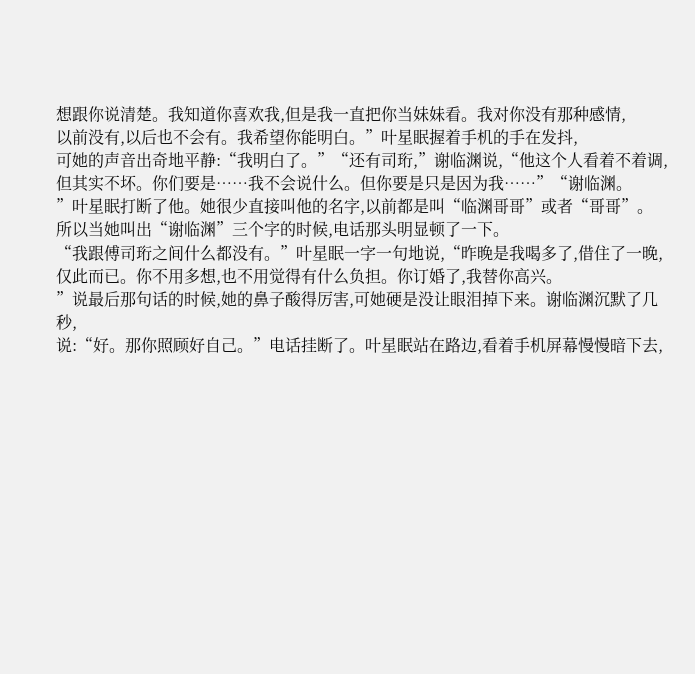想跟你说清楚。我知道你喜欢我,但是我一直把你当妹妹看。我对你没有那种感情,
以前没有,以后也不会有。我希望你能明白。”叶星眠握着手机的手在发抖,
可她的声音出奇地平静:“我明白了。”“还有司珩,”谢临渊说,“他这个人看着不着调,
但其实不坏。你们要是……我不会说什么。但你要是只是因为我……”“谢临渊。
”叶星眠打断了他。她很少直接叫他的名字,以前都是叫“临渊哥哥”或者“哥哥”。
所以当她叫出“谢临渊”三个字的时候,电话那头明显顿了一下。
“我跟傅司珩之间什么都没有。”叶星眠一字一句地说,“昨晚是我喝多了,借住了一晚,
仅此而已。你不用多想,也不用觉得有什么负担。你订婚了,我替你高兴。
”说最后那句话的时候,她的鼻子酸得厉害,可她硬是没让眼泪掉下来。谢临渊沉默了几秒,
说:“好。那你照顾好自己。”电话挂断了。叶星眠站在路边,看着手机屏幕慢慢暗下去,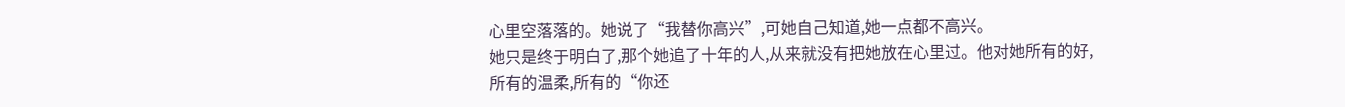心里空落落的。她说了“我替你高兴”,可她自己知道,她一点都不高兴。
她只是终于明白了,那个她追了十年的人,从来就没有把她放在心里过。他对她所有的好,
所有的温柔,所有的“你还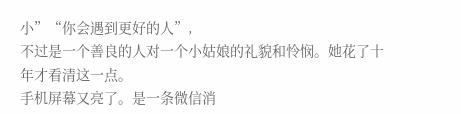小”“你会遇到更好的人”,
不过是一个善良的人对一个小姑娘的礼貌和怜悯。她花了十年才看清这一点。
手机屏幕又亮了。是一条微信消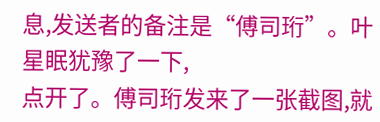息,发送者的备注是“傅司珩”。叶星眠犹豫了一下,
点开了。傅司珩发来了一张截图,就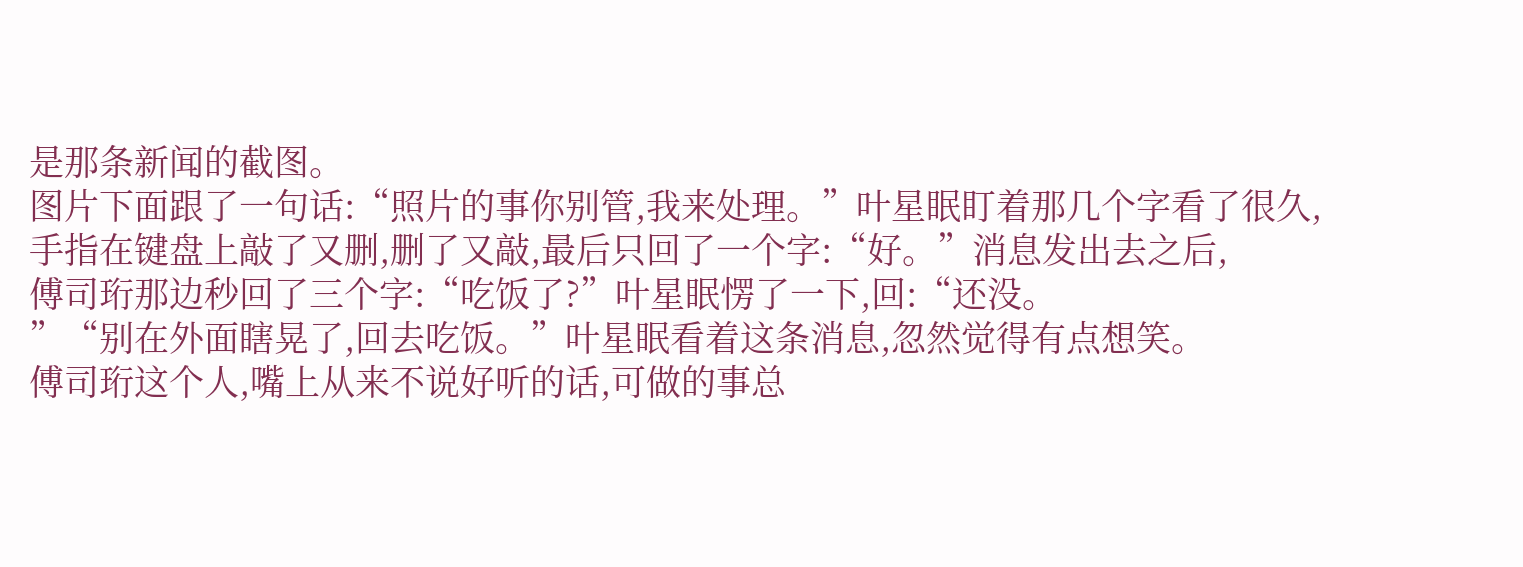是那条新闻的截图。
图片下面跟了一句话:“照片的事你别管,我来处理。”叶星眠盯着那几个字看了很久,
手指在键盘上敲了又删,删了又敲,最后只回了一个字:“好。”消息发出去之后,
傅司珩那边秒回了三个字:“吃饭了?”叶星眠愣了一下,回:“还没。
”“别在外面瞎晃了,回去吃饭。”叶星眠看着这条消息,忽然觉得有点想笑。
傅司珩这个人,嘴上从来不说好听的话,可做的事总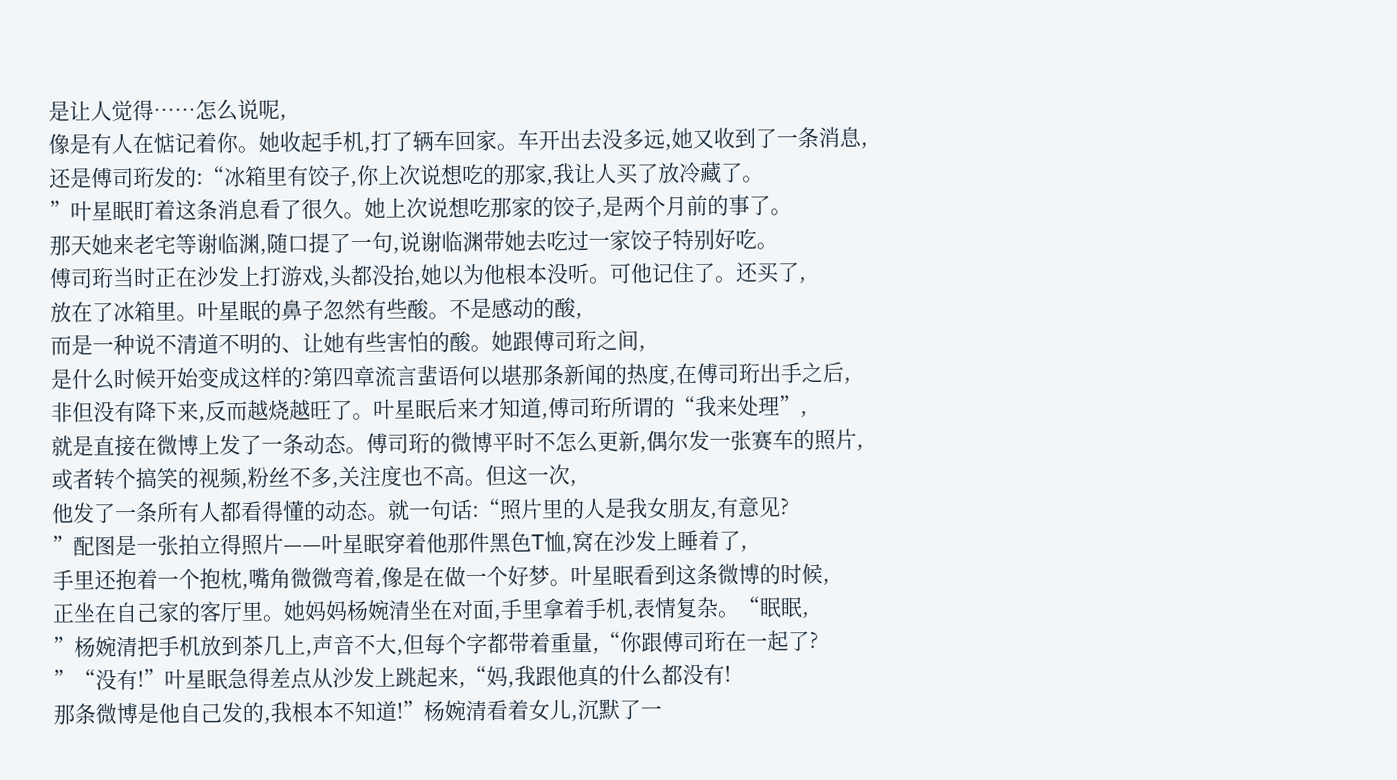是让人觉得……怎么说呢,
像是有人在惦记着你。她收起手机,打了辆车回家。车开出去没多远,她又收到了一条消息,
还是傅司珩发的:“冰箱里有饺子,你上次说想吃的那家,我让人买了放冷藏了。
”叶星眠盯着这条消息看了很久。她上次说想吃那家的饺子,是两个月前的事了。
那天她来老宅等谢临渊,随口提了一句,说谢临渊带她去吃过一家饺子特别好吃。
傅司珩当时正在沙发上打游戏,头都没抬,她以为他根本没听。可他记住了。还买了,
放在了冰箱里。叶星眠的鼻子忽然有些酸。不是感动的酸,
而是一种说不清道不明的、让她有些害怕的酸。她跟傅司珩之间,
是什么时候开始变成这样的?第四章流言蜚语何以堪那条新闻的热度,在傅司珩出手之后,
非但没有降下来,反而越烧越旺了。叶星眠后来才知道,傅司珩所谓的“我来处理”,
就是直接在微博上发了一条动态。傅司珩的微博平时不怎么更新,偶尔发一张赛车的照片,
或者转个搞笑的视频,粉丝不多,关注度也不高。但这一次,
他发了一条所有人都看得懂的动态。就一句话:“照片里的人是我女朋友,有意见?
”配图是一张拍立得照片——叶星眠穿着他那件黑色T恤,窝在沙发上睡着了,
手里还抱着一个抱枕,嘴角微微弯着,像是在做一个好梦。叶星眠看到这条微博的时候,
正坐在自己家的客厅里。她妈妈杨婉清坐在对面,手里拿着手机,表情复杂。“眠眠,
”杨婉清把手机放到茶几上,声音不大,但每个字都带着重量,“你跟傅司珩在一起了?
”“没有!”叶星眠急得差点从沙发上跳起来,“妈,我跟他真的什么都没有!
那条微博是他自己发的,我根本不知道!”杨婉清看着女儿,沉默了一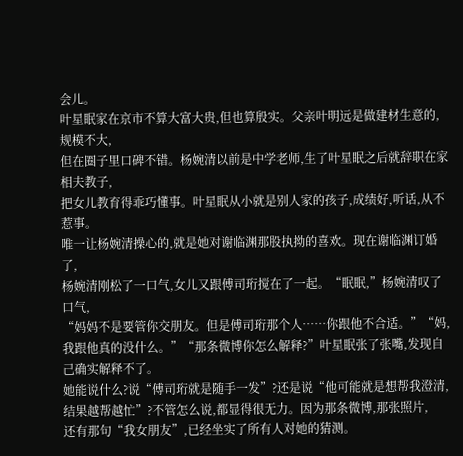会儿。
叶星眠家在京市不算大富大贵,但也算殷实。父亲叶明远是做建材生意的,规模不大,
但在圈子里口碑不错。杨婉清以前是中学老师,生了叶星眠之后就辞职在家相夫教子,
把女儿教育得乖巧懂事。叶星眠从小就是别人家的孩子,成绩好,听话,从不惹事。
唯一让杨婉清操心的,就是她对谢临渊那股执拗的喜欢。现在谢临渊订婚了,
杨婉清刚松了一口气,女儿又跟傅司珩搅在了一起。“眠眠,”杨婉清叹了口气,
“妈妈不是要管你交朋友。但是傅司珩那个人……你跟他不合适。”“妈,
我跟他真的没什么。”“那条微博你怎么解释?”叶星眠张了张嘴,发现自己确实解释不了。
她能说什么?说“傅司珩就是随手一发”?还是说“他可能就是想帮我澄清,
结果越帮越忙”?不管怎么说,都显得很无力。因为那条微博,那张照片,
还有那句“我女朋友”,已经坐实了所有人对她的猜测。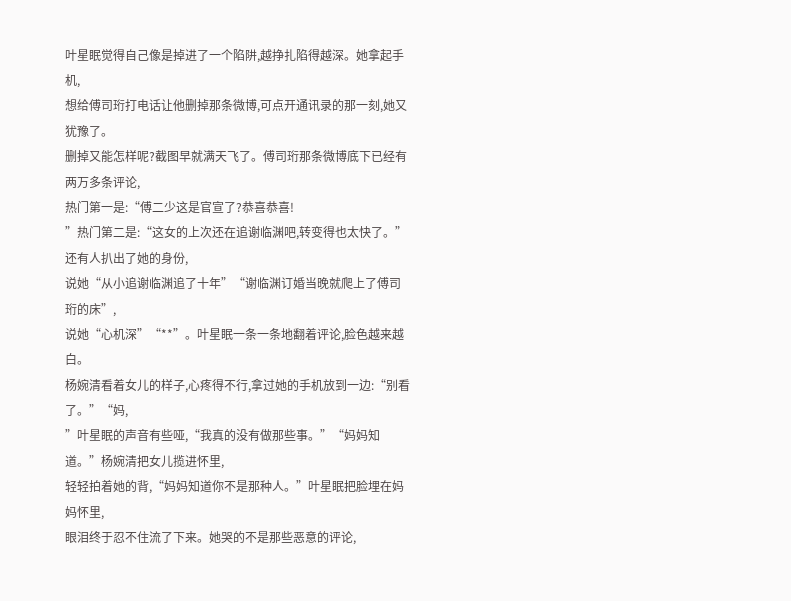叶星眠觉得自己像是掉进了一个陷阱,越挣扎陷得越深。她拿起手机,
想给傅司珩打电话让他删掉那条微博,可点开通讯录的那一刻,她又犹豫了。
删掉又能怎样呢?截图早就满天飞了。傅司珩那条微博底下已经有两万多条评论,
热门第一是:“傅二少这是官宣了?恭喜恭喜!
”热门第二是:“这女的上次还在追谢临渊吧,转变得也太快了。”还有人扒出了她的身份,
说她“从小追谢临渊追了十年”“谢临渊订婚当晚就爬上了傅司珩的床”,
说她“心机深”“**”。叶星眠一条一条地翻着评论,脸色越来越白。
杨婉清看着女儿的样子,心疼得不行,拿过她的手机放到一边:“别看了。”“妈,
”叶星眠的声音有些哑,“我真的没有做那些事。”“妈妈知道。”杨婉清把女儿揽进怀里,
轻轻拍着她的背,“妈妈知道你不是那种人。”叶星眠把脸埋在妈妈怀里,
眼泪终于忍不住流了下来。她哭的不是那些恶意的评论,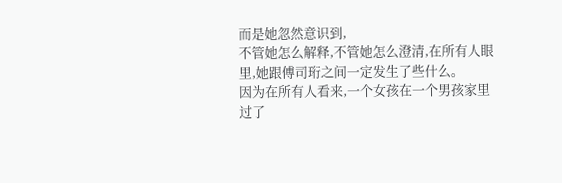而是她忽然意识到,
不管她怎么解释,不管她怎么澄清,在所有人眼里,她跟傅司珩之间一定发生了些什么。
因为在所有人看来,一个女孩在一个男孩家里过了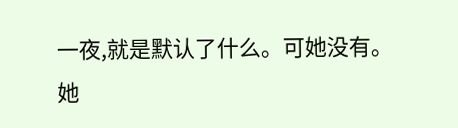一夜,就是默认了什么。可她没有。
她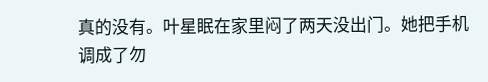真的没有。叶星眠在家里闷了两天没出门。她把手机调成了勿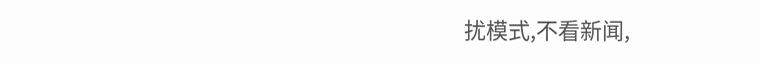扰模式,不看新闻,